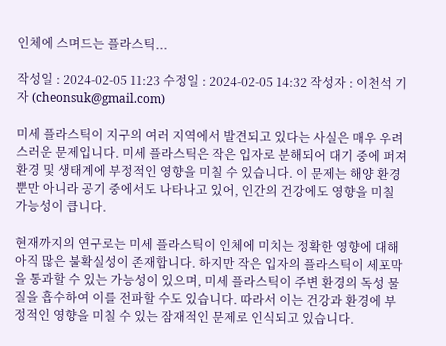인체에 스며드는 플라스틱...

작성일 : 2024-02-05 11:23 수정일 : 2024-02-05 14:32 작성자 : 이천석 기자 (cheonsuk@gmail.com)

미세 플라스틱이 지구의 여러 지역에서 발견되고 있다는 사실은 매우 우려스러운 문제입니다. 미세 플라스틱은 작은 입자로 분해되어 대기 중에 퍼져 환경 및 생태계에 부정적인 영향을 미칠 수 있습니다. 이 문제는 해양 환경 뿐만 아니라 공기 중에서도 나타나고 있어, 인간의 건강에도 영향을 미칠 가능성이 큽니다.

현재까지의 연구로는 미세 플라스틱이 인체에 미치는 정확한 영향에 대해 아직 많은 불확실성이 존재합니다. 하지만 작은 입자의 플라스틱이 세포막을 통과할 수 있는 가능성이 있으며, 미세 플라스틱이 주변 환경의 독성 물질을 흡수하여 이를 전파할 수도 있습니다. 따라서 이는 건강과 환경에 부정적인 영향을 미칠 수 있는 잠재적인 문제로 인식되고 있습니다.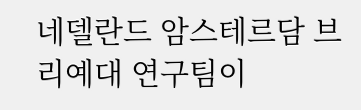네델란드 암스테르담 브리예대 연구팀이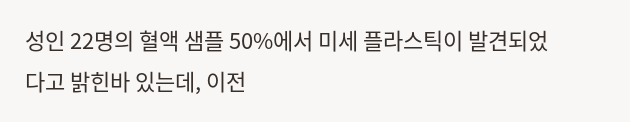성인 22명의 혈액 샘플 50%에서 미세 플라스틱이 발견되었다고 밝힌바 있는데, 이전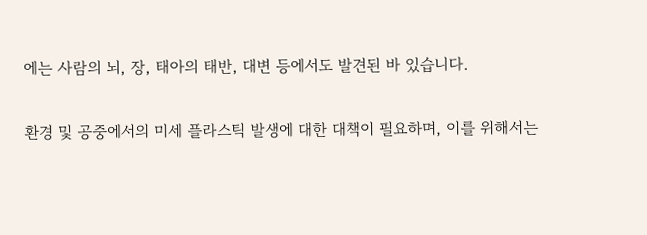에는 사람의 뇌, 장, 태아의 태반, 대변 등에서도 발견된 바 있습니다.

환경 및 공중에서의 미세 플라스틱 발생에 대한 대책이 필요하며, 이를 위해서는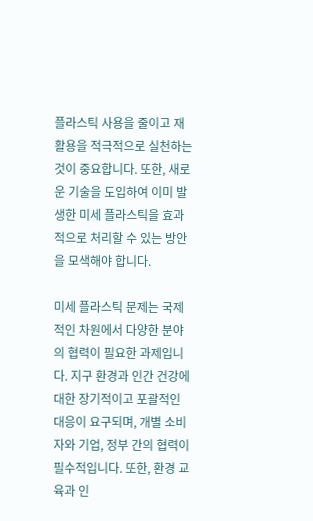플라스틱 사용을 줄이고 재활용을 적극적으로 실천하는 것이 중요합니다. 또한, 새로운 기술을 도입하여 이미 발생한 미세 플라스틱을 효과적으로 처리할 수 있는 방안을 모색해야 합니다.

미세 플라스틱 문제는 국제적인 차원에서 다양한 분야의 협력이 필요한 과제입니다. 지구 환경과 인간 건강에 대한 장기적이고 포괄적인 대응이 요구되며, 개별 소비자와 기업, 정부 간의 협력이 필수적입니다. 또한, 환경 교육과 인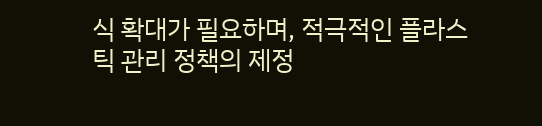식 확대가 필요하며, 적극적인 플라스틱 관리 정책의 제정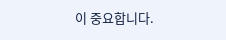이 중요합니다.